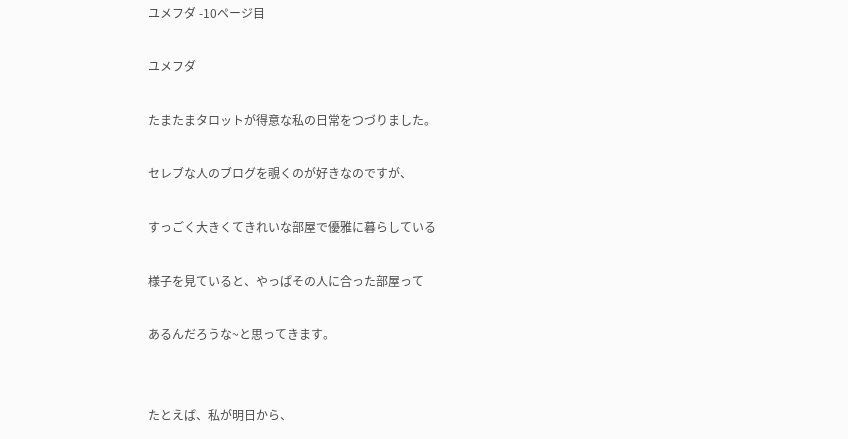ユメフダ -10ページ目

ユメフダ

たまたまタロットが得意な私の日常をつづりました。

セレブな人のブログを覗くのが好きなのですが、

すっごく大きくてきれいな部屋で優雅に暮らしている

様子を見ていると、やっぱその人に合った部屋って

あるんだろうな~と思ってきます。


たとえば、私が明日から、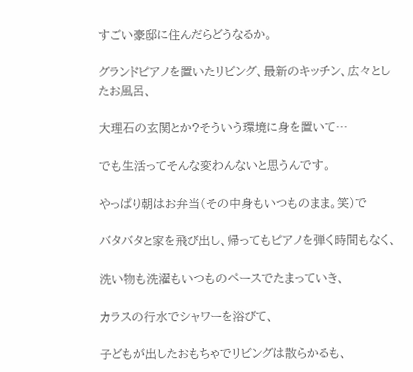すごい豪邸に住んだらどうなるか。

グランドピアノを置いたリビング、最新のキッチン、広々としたお風呂、

大理石の玄関とか?そういう環境に身を置いて…

でも生活ってそんな変わんないと思うんです。

やっぱり朝はお弁当(その中身もいつものまま。笑)で

バタバタと家を飛び出し、帰ってもピアノを弾く時間もなく、

洗い物も洗濯もいつものペースでたまっていき、

カラスの行水でシャワーを浴びて、

子どもが出したおもちゃでリビングは散らかるも、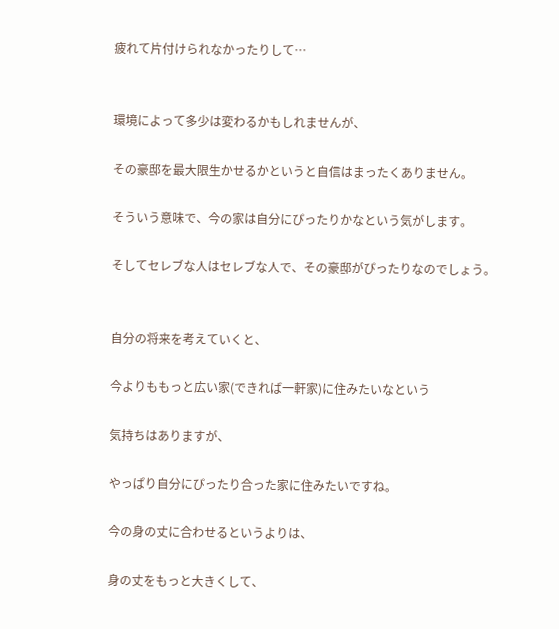疲れて片付けられなかったりして…


環境によって多少は変わるかもしれませんが、

その豪邸を最大限生かせるかというと自信はまったくありません。

そういう意味で、今の家は自分にぴったりかなという気がします。

そしてセレブな人はセレブな人で、その豪邸がぴったりなのでしょう。


自分の将来を考えていくと、

今よりももっと広い家(できれば一軒家)に住みたいなという

気持ちはありますが、

やっぱり自分にぴったり合った家に住みたいですね。

今の身の丈に合わせるというよりは、

身の丈をもっと大きくして、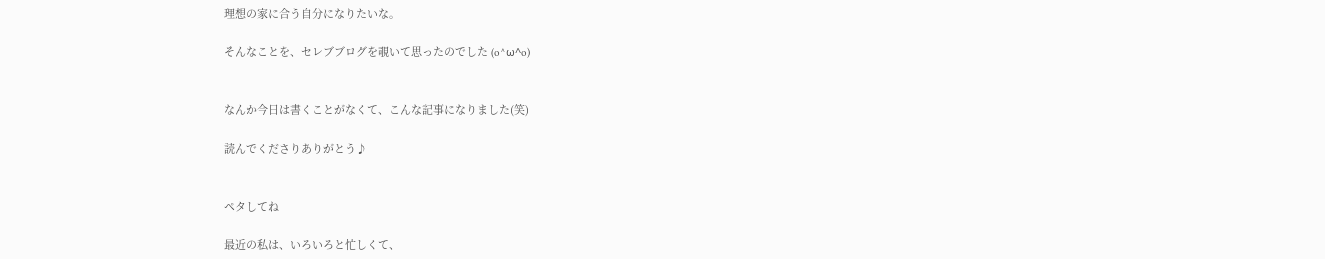理想の家に合う自分になりたいな。

そんなことを、セレブブログを覗いて思ったのでした (o^ω^o)


なんか今日は書くことがなくて、こんな記事になりました(笑)

読んでくださりありがとう♪


ペタしてね

最近の私は、いろいろと忙しくて、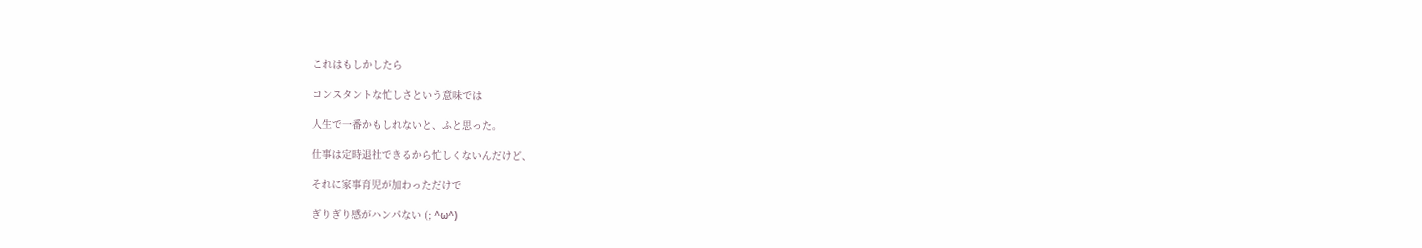これはもしかしたら

コンスタントな忙しさという意味では

人生で一番かもしれないと、ふと思った。

仕事は定時退社できるから忙しくないんだけど、

それに家事育児が加わっただけで

ぎりぎり感がハンパない (; ^ω^)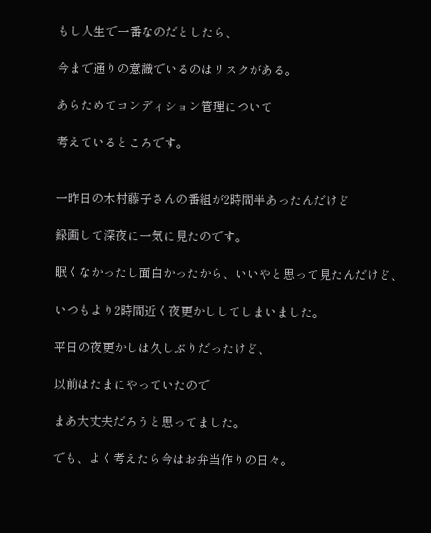もし人生で一番なのだとしたら、

今まで通りの意識でいるのはリスクがある。

あらためてコンディション管理について

考えているところです。


一昨日の木村藤子さんの番組が2時間半あったんだけど

録画して深夜に一気に見たのです。

眠くなかったし面白かったから、いいやと思って見たんだけど、

いつもより2時間近く夜更かししてしまいました。

平日の夜更かしは久しぶりだったけど、

以前はたまにやっていたので

まあ大丈夫だろうと思ってました。

でも、よく考えたら今はお弁当作りの日々。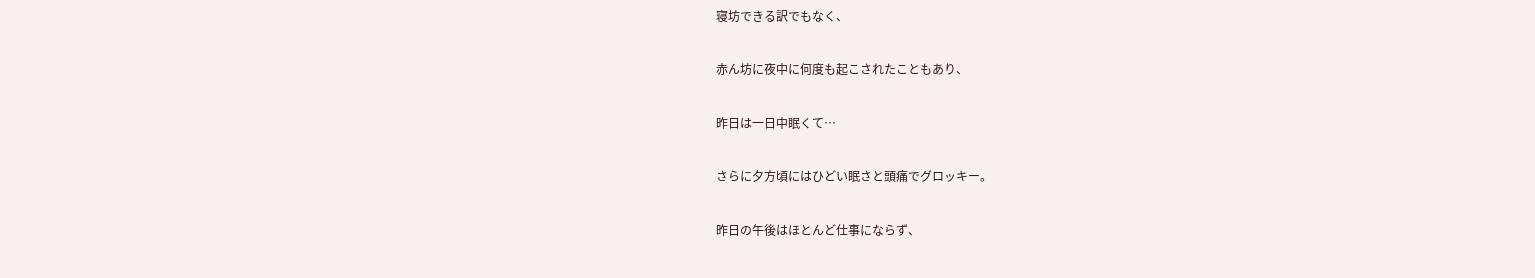寝坊できる訳でもなく、

赤ん坊に夜中に何度も起こされたこともあり、

昨日は一日中眠くて…

さらに夕方頃にはひどい眠さと頭痛でグロッキー。

昨日の午後はほとんど仕事にならず、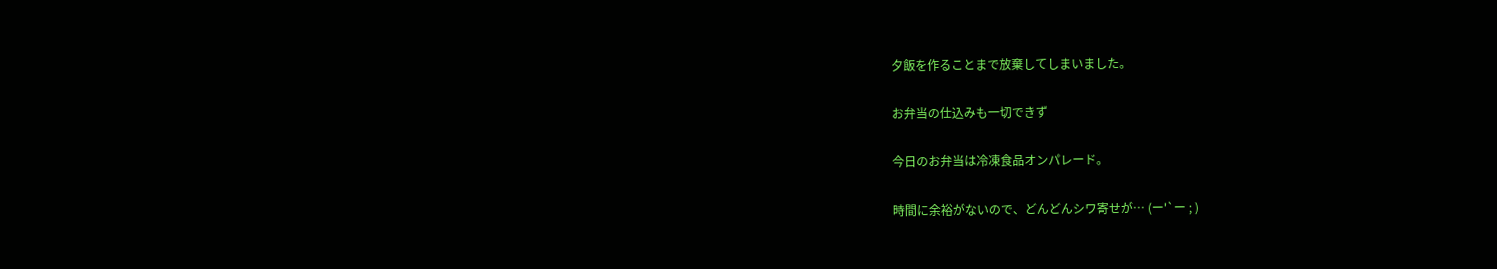夕飯を作ることまで放棄してしまいました。

お弁当の仕込みも一切できず

今日のお弁当は冷凍食品オンパレード。

時間に余裕がないので、どんどんシワ寄せが… (ー'`ー ; )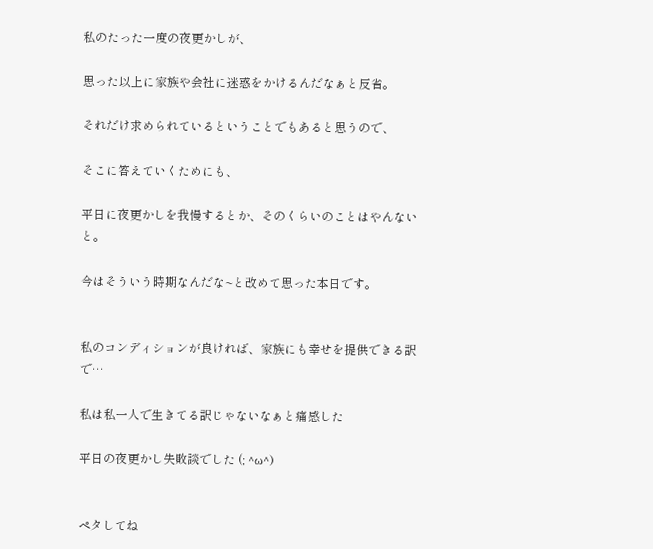私のたった一度の夜更かしが、

思った以上に家族や会社に迷惑をかけるんだなぁと反省。

それだけ求められているということでもあると思うので、

そこに答えていくためにも、

平日に夜更かしを我慢するとか、そのくらいのことはやんないと。

今はそういう時期なんだな~と改めて思った本日です。


私のコンディションが良ければ、家族にも幸せを提供できる訳で…

私は私一人で生きてる訳じゃないなぁと痛感した

平日の夜更かし失敗談でした (; ^ω^)


ペタしてね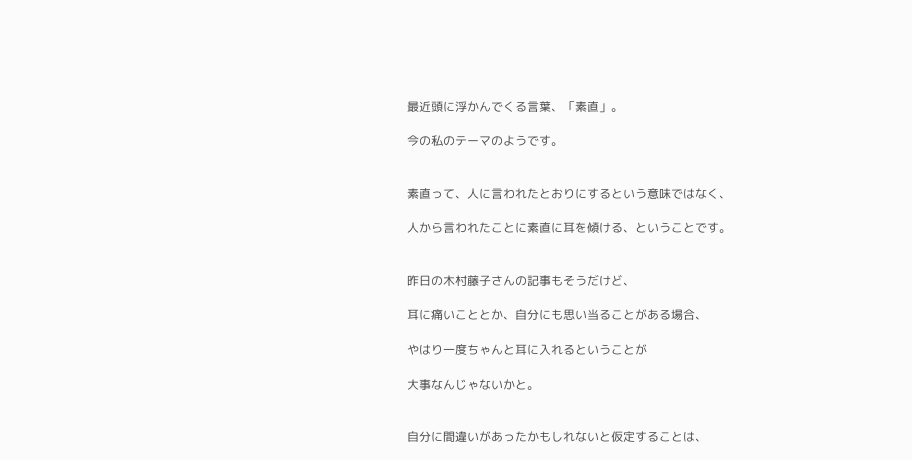最近頭に浮かんでくる言葉、「素直」。

今の私のテーマのようです。


素直って、人に言われたとおりにするという意味ではなく、

人から言われたことに素直に耳を傾ける、ということです。


昨日の木村藤子さんの記事もそうだけど、

耳に痛いこととか、自分にも思い当ることがある場合、

やはり一度ちゃんと耳に入れるということが

大事なんじゃないかと。


自分に間違いがあったかもしれないと仮定することは、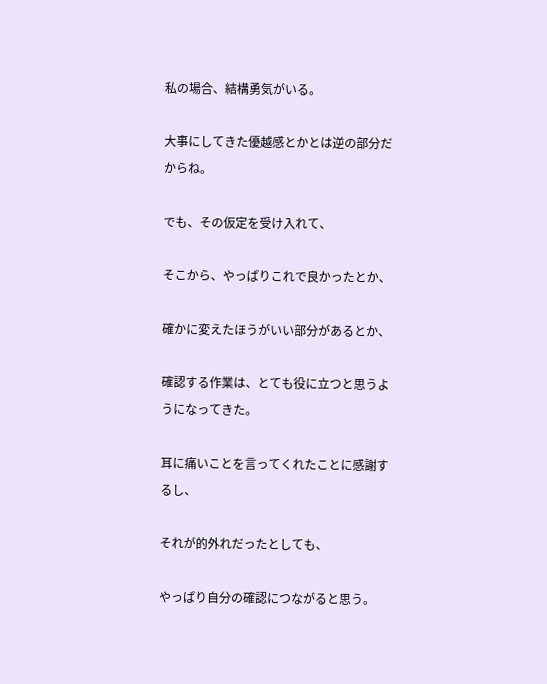私の場合、結構勇気がいる。

大事にしてきた優越感とかとは逆の部分だからね。

でも、その仮定を受け入れて、

そこから、やっぱりこれで良かったとか、

確かに変えたほうがいい部分があるとか、

確認する作業は、とても役に立つと思うようになってきた。

耳に痛いことを言ってくれたことに感謝するし、

それが的外れだったとしても、

やっぱり自分の確認につながると思う。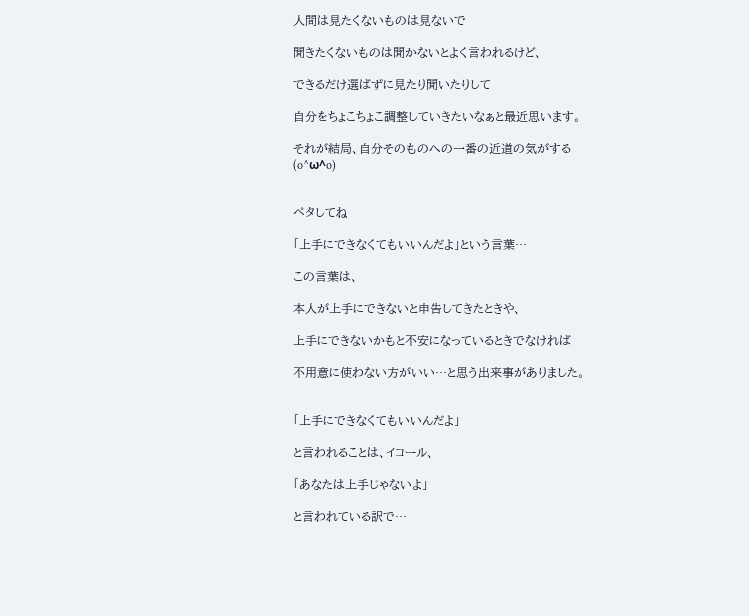人間は見たくないものは見ないで

聞きたくないものは聞かないとよく言われるけど、

できるだけ選ばずに見たり聞いたりして

自分をちょこちょこ調整していきたいなぁと最近思います。

それが結局、自分そのものへの一番の近道の気がする (o^ω^o)


ペタしてね

「上手にできなくてもいいんだよ」という言葉…

この言葉は、

本人が上手にできないと申告してきたときや、

上手にできないかもと不安になっているときでなければ

不用意に使わない方がいい…と思う出来事がありました。


「上手にできなくてもいいんだよ」

と言われることは、イコール、

「あなたは上手じゃないよ」

と言われている訳で…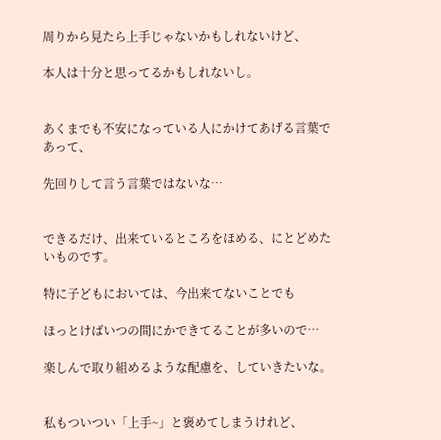周りから見たら上手じゃないかもしれないけど、

本人は十分と思ってるかもしれないし。


あくまでも不安になっている人にかけてあげる言葉であって、

先回りして言う言葉ではないな…


できるだけ、出来ているところをほめる、にとどめたいものです。

特に子どもにおいては、今出来てないことでも

ほっとけばいつの間にかできてることが多いので…

楽しんで取り組めるような配慮を、していきたいな。


私もついつい「上手~」と褒めてしまうけれど、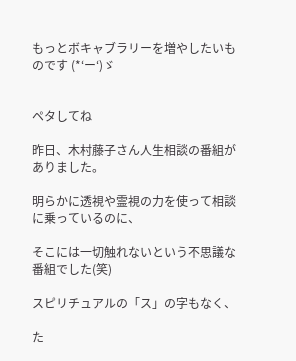もっとボキャブラリーを増やしたいものです (*‘ー‘)ゞ


ペタしてね

昨日、木村藤子さん人生相談の番組がありました。

明らかに透視や霊視の力を使って相談に乗っているのに、

そこには一切触れないという不思議な番組でした(笑)

スピリチュアルの「ス」の字もなく、

た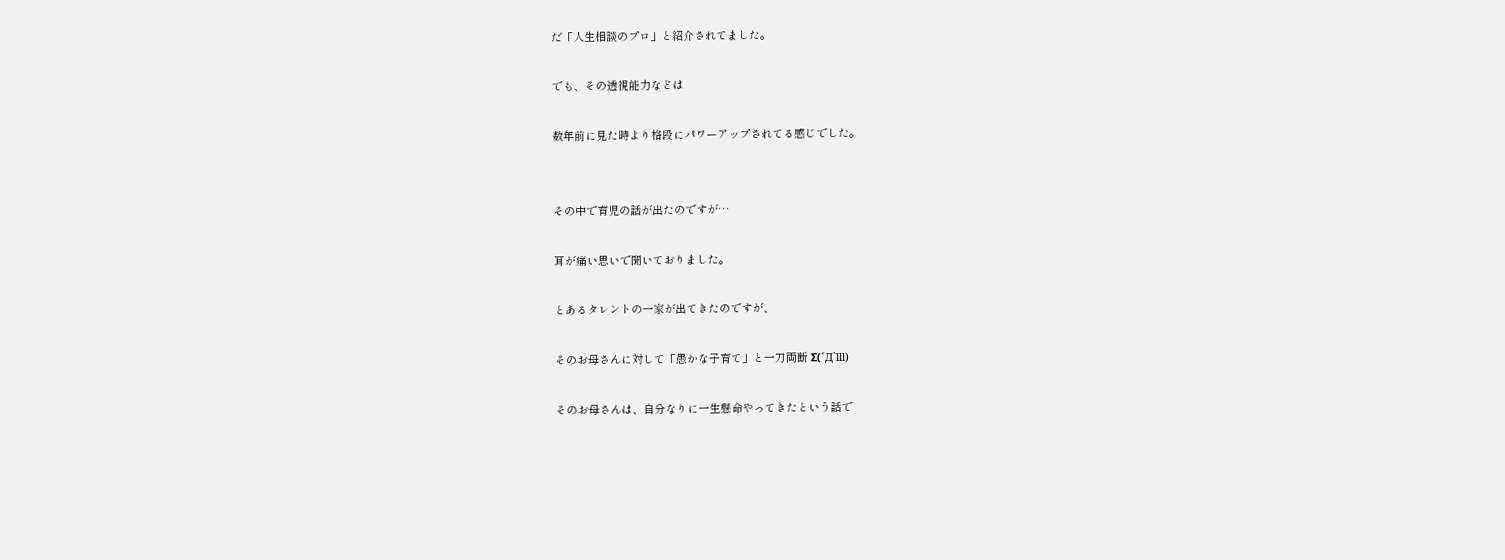だ「人生相談のプロ」と紹介されてました。

でも、その透視能力などは

数年前に見た時より格段にパワーアップされてる感じでした。


その中で育児の話が出たのですが…

耳が痛い思いで聞いておりました。

とあるタレントの一家が出てきたのですが、

そのお母さんに対して「愚かな子育て」と一刀両断 Σ(´Д`lll)

そのお母さんは、自分なりに一生懸命やってきたという話で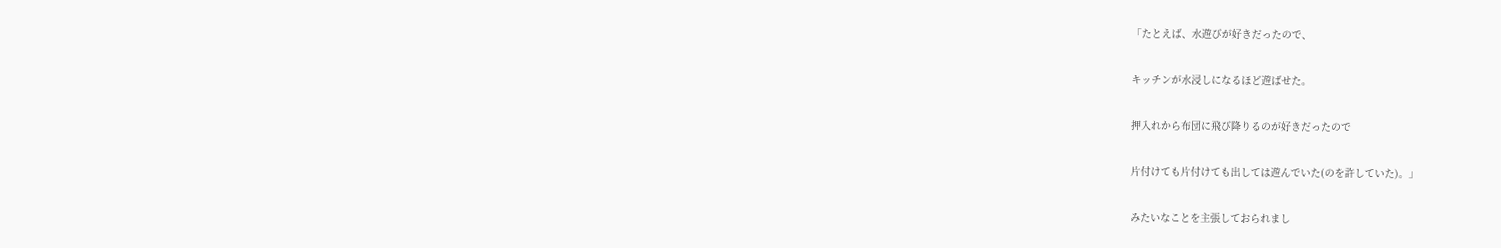「たとえば、水遊びが好きだったので、

キッチンが水浸しになるほど遊ばせた。

押入れから布団に飛び降りるのが好きだったので

片付けても片付けても出しては遊んでいた(のを許していた)。」

みたいなことを主張しておられまし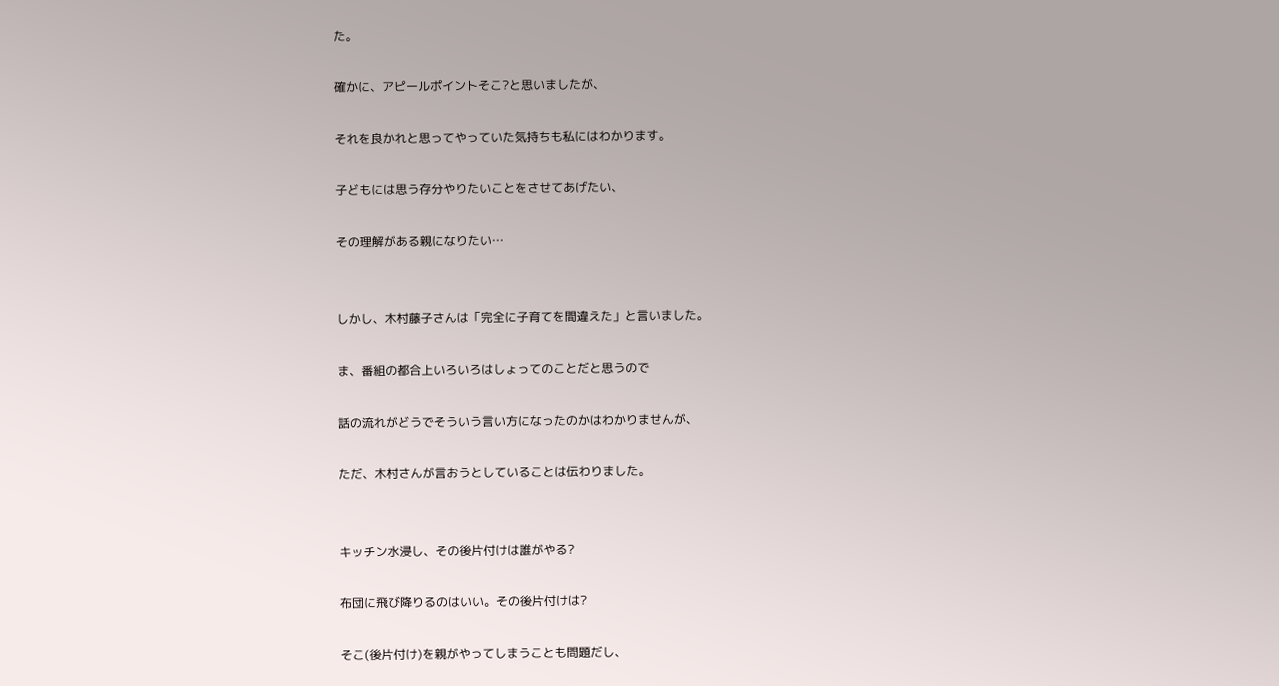た。

確かに、アピールポイントそこ?と思いましたが、

それを良かれと思ってやっていた気持ちも私にはわかります。

子どもには思う存分やりたいことをさせてあげたい、

その理解がある親になりたい…


しかし、木村藤子さんは「完全に子育てを間違えた」と言いました。

ま、番組の都合上いろいろはしょってのことだと思うので

話の流れがどうでそういう言い方になったのかはわかりませんが、

ただ、木村さんが言おうとしていることは伝わりました。


キッチン水浸し、その後片付けは誰がやる?

布団に飛び降りるのはいい。その後片付けは?

そこ(後片付け)を親がやってしまうことも問題だし、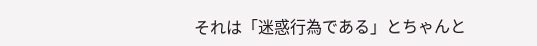それは「迷惑行為である」とちゃんと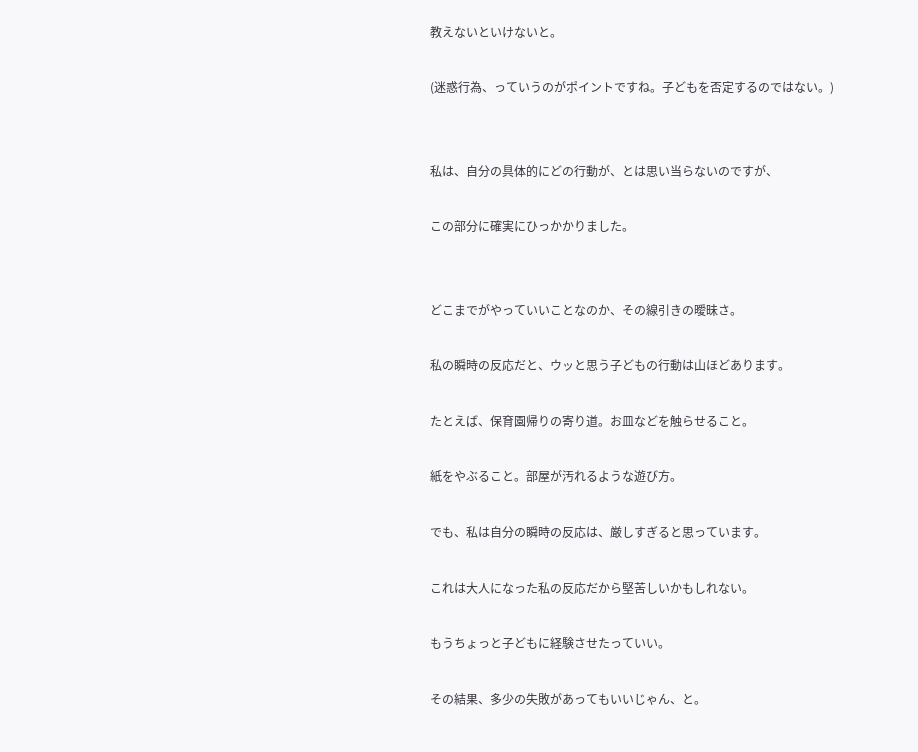教えないといけないと。

(迷惑行為、っていうのがポイントですね。子どもを否定するのではない。)


私は、自分の具体的にどの行動が、とは思い当らないのですが、

この部分に確実にひっかかりました。


どこまでがやっていいことなのか、その線引きの曖昧さ。

私の瞬時の反応だと、ウッと思う子どもの行動は山ほどあります。

たとえば、保育園帰りの寄り道。お皿などを触らせること。

紙をやぶること。部屋が汚れるような遊び方。

でも、私は自分の瞬時の反応は、厳しすぎると思っています。

これは大人になった私の反応だから堅苦しいかもしれない。

もうちょっと子どもに経験させたっていい。

その結果、多少の失敗があってもいいじゃん、と。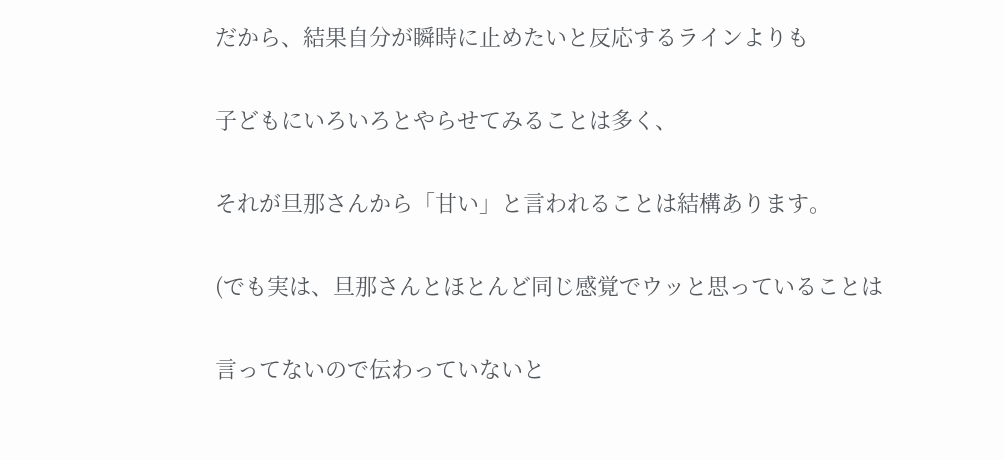だから、結果自分が瞬時に止めたいと反応するラインよりも

子どもにいろいろとやらせてみることは多く、

それが旦那さんから「甘い」と言われることは結構あります。

(でも実は、旦那さんとほとんど同じ感覚でウッと思っていることは

言ってないので伝わっていないと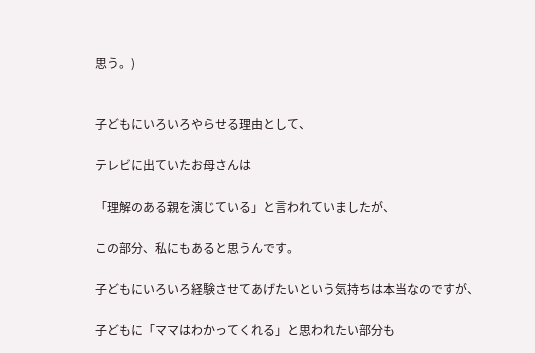思う。)


子どもにいろいろやらせる理由として、

テレビに出ていたお母さんは

「理解のある親を演じている」と言われていましたが、

この部分、私にもあると思うんです。

子どもにいろいろ経験させてあげたいという気持ちは本当なのですが、

子どもに「ママはわかってくれる」と思われたい部分も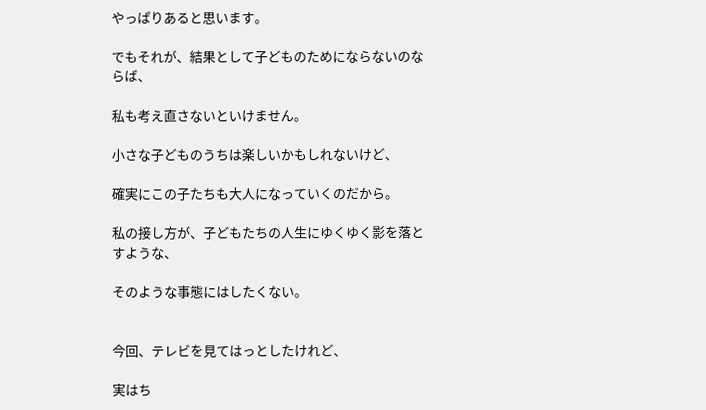やっぱりあると思います。

でもそれが、結果として子どものためにならないのならば、

私も考え直さないといけません。

小さな子どものうちは楽しいかもしれないけど、

確実にこの子たちも大人になっていくのだから。

私の接し方が、子どもたちの人生にゆくゆく影を落とすような、

そのような事態にはしたくない。


今回、テレビを見てはっとしたけれど、

実はち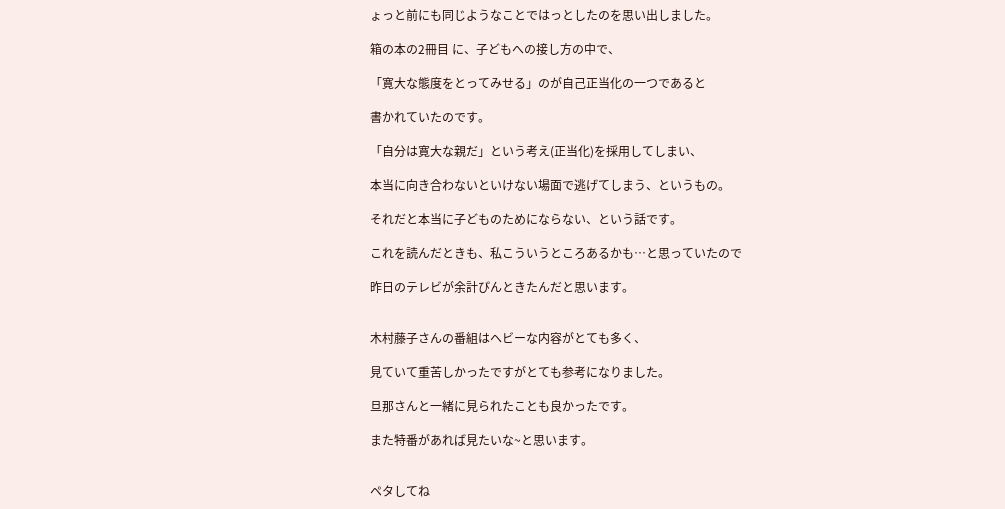ょっと前にも同じようなことではっとしたのを思い出しました。

箱の本の2冊目 に、子どもへの接し方の中で、

「寛大な態度をとってみせる」のが自己正当化の一つであると

書かれていたのです。

「自分は寛大な親だ」という考え(正当化)を採用してしまい、

本当に向き合わないといけない場面で逃げてしまう、というもの。

それだと本当に子どものためにならない、という話です。

これを読んだときも、私こういうところあるかも…と思っていたので

昨日のテレビが余計ぴんときたんだと思います。


木村藤子さんの番組はヘビーな内容がとても多く、

見ていて重苦しかったですがとても参考になりました。

旦那さんと一緒に見られたことも良かったです。

また特番があれば見たいな~と思います。


ペタしてね